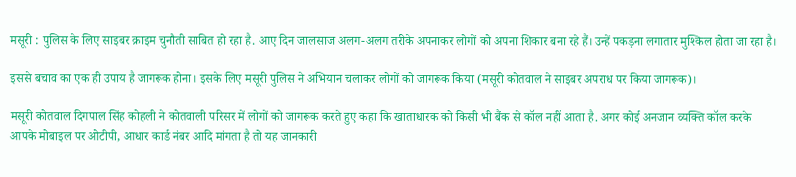मसूरी : पुलिस के लिए साइबर क्राइम चुनौती साबित हो रहा है. आए दिन जालसाज अलग-अलग तरीके अपनाकर लोगों को अपना शिकार बना रहे हैं। उन्हें पकड़ना लगातार मुश्किल होता जा रहा है।

इससे बचाव का एक ही उपाय है जागरूक होना। इसके लिए मसूरी पुलिस ने अभियान चलाकर लोगों को जागरूक किया (मसूरी कोतवाल ने साइबर अपराध पर किया जागरूक)।

मसूरी कोतवाल दिगपाल सिंह कोहली ने कोतवाली परिसर में लोगों को जागरूक करते हुए कहा कि खाताधारक को किसी भी बैंक से कॉल नहीं आता है. अगर कोई अनजान व्यक्ति कॉल करके आपके मोबाइल पर ओटीपी, आधार कार्ड नंबर आदि मांगता है तो यह जानकारी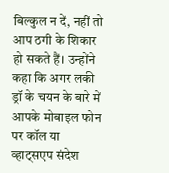बिल्कुल न दें, नहीं तो आप ठगी के शिकार हो सकते हैं। उन्होंने कहा कि अगर लकी ड्रॉ के चयन के बारे में आपके मोबाइल फोन पर कॉल या व्हाट्सएप संदेश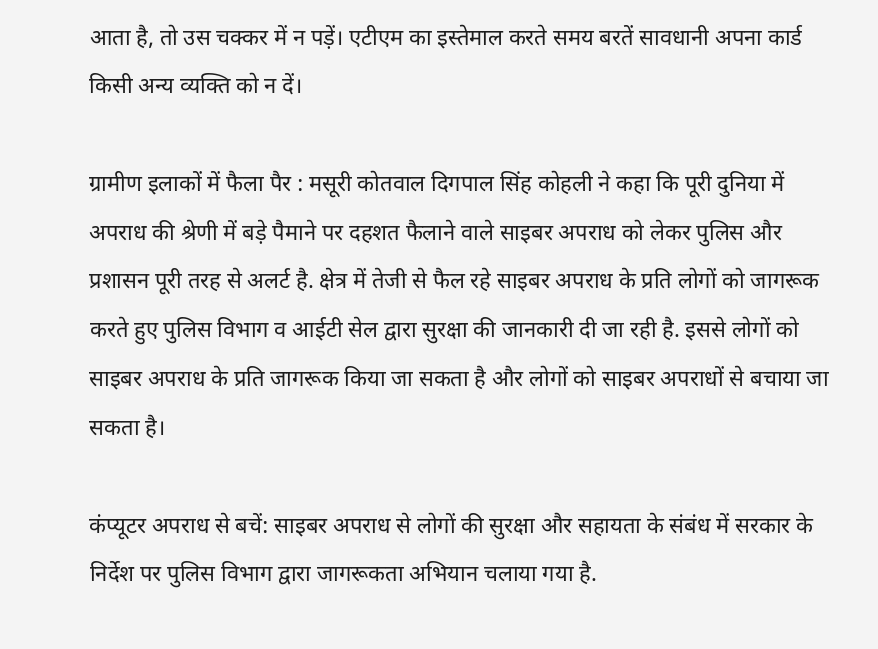आता है, तो उस चक्कर में न पड़ें। एटीएम का इस्तेमाल करते समय बरतें सावधानी अपना कार्ड किसी अन्य व्यक्ति को न दें।

ग्रामीण इलाकों में फैला पैर : मसूरी कोतवाल दिगपाल सिंह कोहली ने कहा कि पूरी दुनिया में अपराध की श्रेणी में बड़े पैमाने पर दहशत फैलाने वाले साइबर अपराध को लेकर पुलिस और प्रशासन पूरी तरह से अलर्ट है. क्षेत्र में तेजी से फैल रहे साइबर अपराध के प्रति लोगों को जागरूक करते हुए पुलिस विभाग व आईटी सेल द्वारा सुरक्षा की जानकारी दी जा रही है. इससे लोगों को साइबर अपराध के प्रति जागरूक किया जा सकता है और लोगों को साइबर अपराधों से बचाया जा सकता है।

कंप्यूटर अपराध से बचें: साइबर अपराध से लोगों की सुरक्षा और सहायता के संबंध में सरकार के निर्देश पर पुलिस विभाग द्वारा जागरूकता अभियान चलाया गया है.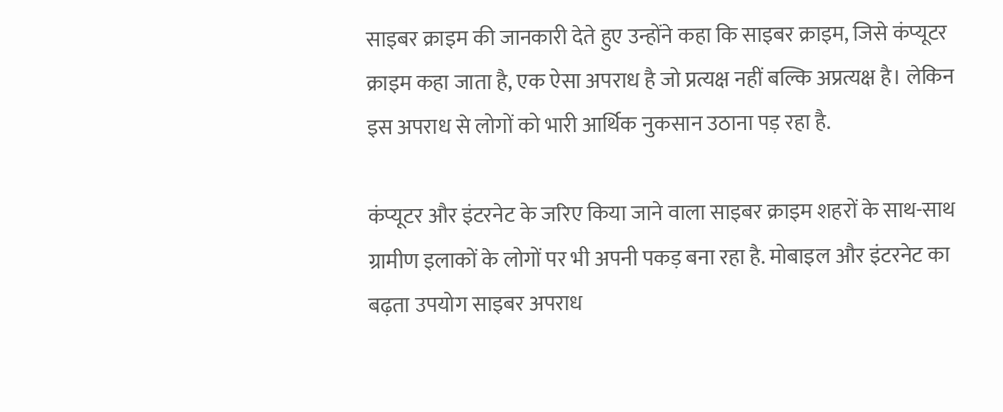साइबर क्राइम की जानकारी देते हुए उन्होंने कहा कि साइबर क्राइम, जिसे कंप्यूटर क्राइम कहा जाता है, एक ऐसा अपराध है जो प्रत्यक्ष नहीं बल्कि अप्रत्यक्ष है। लेकिन इस अपराध से लोगों को भारी आर्थिक नुकसान उठाना पड़ रहा है.

कंप्यूटर और इंटरनेट के जरिए किया जाने वाला साइबर क्राइम शहरों के साथ-साथ ग्रामीण इलाकों के लोगों पर भी अपनी पकड़ बना रहा है. मोबाइल और इंटरनेट का बढ़ता उपयोग साइबर अपराध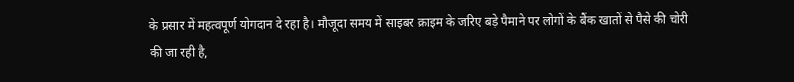के प्रसार में महत्वपूर्ण योगदान दे रहा है। मौजूदा समय में साइबर क्राइम के जरिए बड़े पैमाने पर लोगों के बैंक खातों से पैसे की चोरी की जा रही है,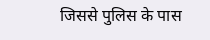जिससे पुलिस के पास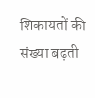शिकायतों की संख्या बढ़ती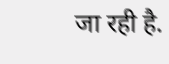जा रही है.